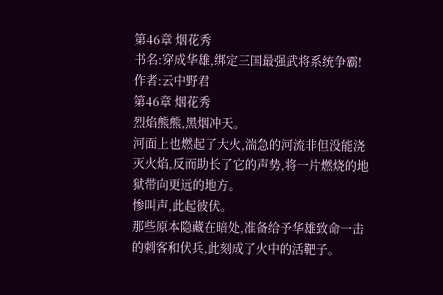第46章 烟花秀
书名:穿成华雄,绑定三国最强武将系统争霸! 作者:云中野君
第46章 烟花秀
烈焰熊熊,黑烟冲天。
河面上也燃起了大火,湍急的河流非但没能浇灭火焰,反而助长了它的声势,将一片燃烧的地狱带向更远的地方。
惨叫声,此起彼伏。
那些原本隐藏在暗处,准备给予华雄致命一击的刺客和伏兵,此刻成了火中的活靶子。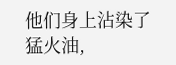他们身上沾染了猛火油,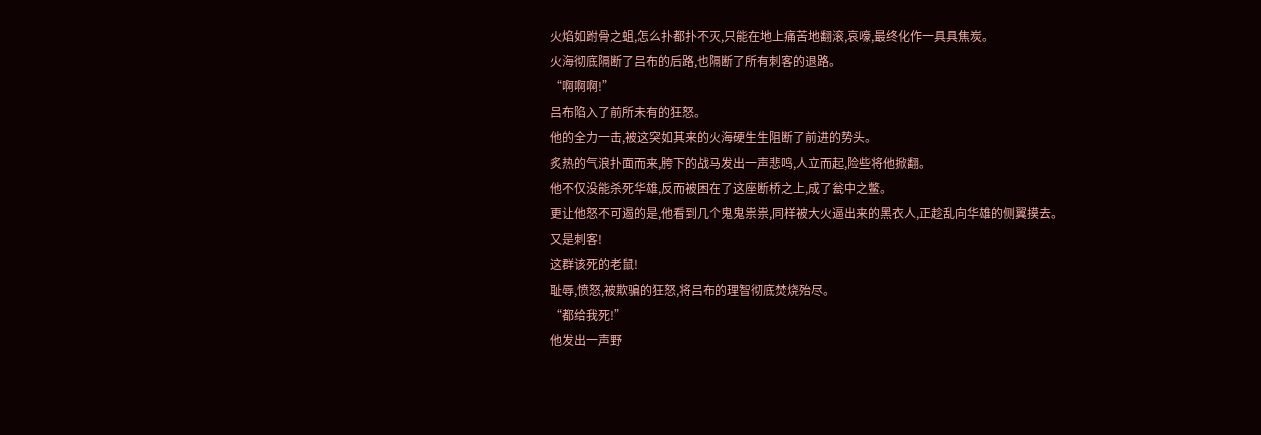火焰如跗骨之蛆,怎么扑都扑不灭,只能在地上痛苦地翻滚,哀嚎,最终化作一具具焦炭。
火海彻底隔断了吕布的后路,也隔断了所有刺客的退路。
“啊啊啊!”
吕布陷入了前所未有的狂怒。
他的全力一击,被这突如其来的火海硬生生阻断了前进的势头。
炙热的气浪扑面而来,胯下的战马发出一声悲鸣,人立而起,险些将他掀翻。
他不仅没能杀死华雄,反而被困在了这座断桥之上,成了瓮中之鳖。
更让他怒不可遏的是,他看到几个鬼鬼祟祟,同样被大火逼出来的黑衣人,正趁乱向华雄的侧翼摸去。
又是刺客!
这群该死的老鼠!
耻辱,愤怒,被欺骗的狂怒,将吕布的理智彻底焚烧殆尽。
“都给我死!”
他发出一声野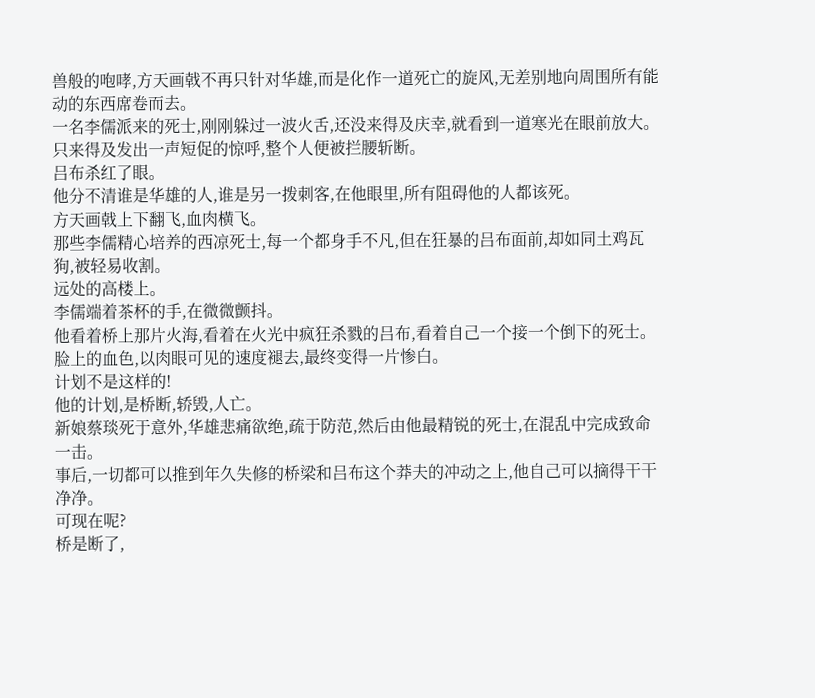兽般的咆哮,方天画戟不再只针对华雄,而是化作一道死亡的旋风,无差别地向周围所有能动的东西席卷而去。
一名李儒派来的死士,刚刚躲过一波火舌,还没来得及庆幸,就看到一道寒光在眼前放大。
只来得及发出一声短促的惊呼,整个人便被拦腰斩断。
吕布杀红了眼。
他分不清谁是华雄的人,谁是另一拨刺客,在他眼里,所有阻碍他的人都该死。
方天画戟上下翻飞,血肉横飞。
那些李儒精心培养的西凉死士,每一个都身手不凡,但在狂暴的吕布面前,却如同土鸡瓦狗,被轻易收割。
远处的高楼上。
李儒端着茶杯的手,在微微颤抖。
他看着桥上那片火海,看着在火光中疯狂杀戮的吕布,看着自己一个接一个倒下的死士。
脸上的血色,以肉眼可见的速度褪去,最终变得一片惨白。
计划不是这样的!
他的计划,是桥断,轿毁,人亡。
新娘蔡琰死于意外,华雄悲痛欲绝,疏于防范,然后由他最精锐的死士,在混乱中完成致命一击。
事后,一切都可以推到年久失修的桥梁和吕布这个莽夫的冲动之上,他自己可以摘得干干净净。
可现在呢?
桥是断了,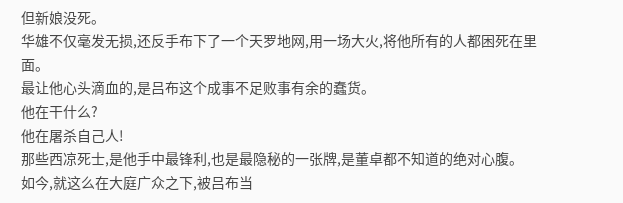但新娘没死。
华雄不仅毫发无损,还反手布下了一个天罗地网,用一场大火,将他所有的人都困死在里面。
最让他心头滴血的,是吕布这个成事不足败事有余的蠢货。
他在干什么?
他在屠杀自己人!
那些西凉死士,是他手中最锋利,也是最隐秘的一张牌,是董卓都不知道的绝对心腹。
如今,就这么在大庭广众之下,被吕布当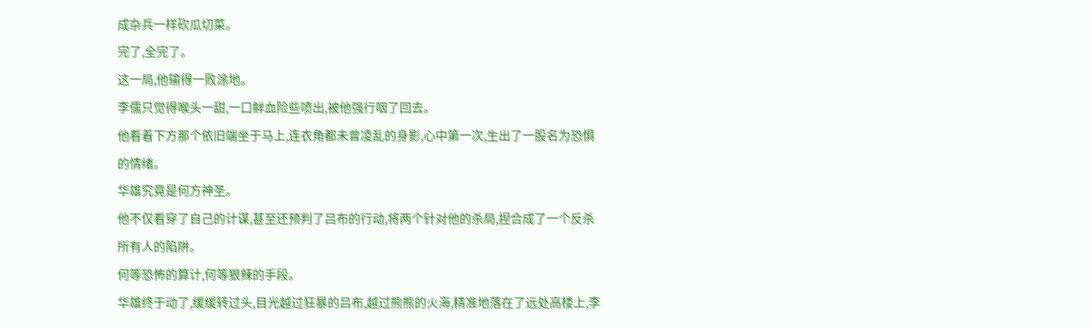成杂兵一样砍瓜切菜。
完了,全完了。
这一局,他输得一败涂地。
李儒只觉得喉头一甜,一口鲜血险些喷出,被他强行咽了回去。
他看着下方那个依旧端坐于马上,连衣角都未曾凌乱的身影,心中第一次,生出了一股名为恐惧的情绪。
华雄究竟是何方神圣。
他不仅看穿了自己的计谋,甚至还预判了吕布的行动,将两个针对他的杀局,捏合成了一个反杀所有人的陷阱。
何等恐怖的算计,何等狠辣的手段。
华雄终于动了,缓缓转过头,目光越过狂暴的吕布,越过熊熊的火海,精准地落在了远处高楼上,李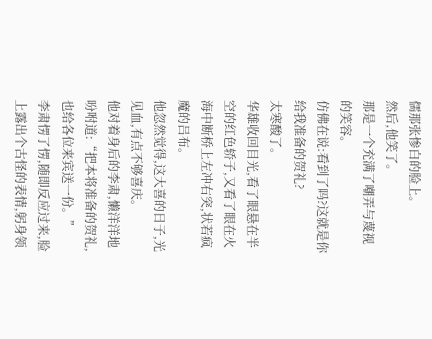儒那张惨白的脸上。
然后,他笑了。
那是一个充满了嘲弄与蔑视的笑容。
仿佛在说:看到了吗?这就是你给我准备的贺礼?
太寒酸了。
华雄收回目光,看了眼悬在半空的红色轿子,又看了眼在火海中断桥上左冲右突,状若疯魔的吕布。
他忽然觉得,这大喜的日子,光见血,有点不够喜庆。
他对着身后的李肃,懒洋洋地吩咐道:“把本将准备的贺礼,也给各位来宾送一份。”
李肃愣了愣,随即反应过来,脸上露出个古怪的表情,躬身领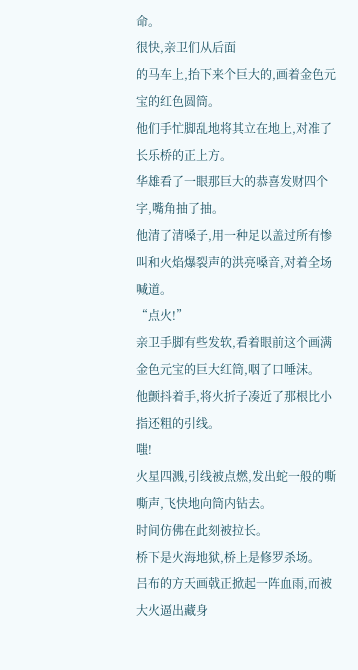命。
很快,亲卫们从后面
的马车上,抬下来个巨大的,画着金色元宝的红色圆筒。
他们手忙脚乱地将其立在地上,对准了长乐桥的正上方。
华雄看了一眼那巨大的恭喜发财四个字,嘴角抽了抽。
他清了清嗓子,用一种足以盖过所有惨叫和火焰爆裂声的洪亮嗓音,对着全场喊道。
“点火!”
亲卫手脚有些发软,看着眼前这个画满金色元宝的巨大红筒,咽了口唾沫。
他颤抖着手,将火折子凑近了那根比小指还粗的引线。
嗤!
火星四溅,引线被点燃,发出蛇一般的嘶嘶声,飞快地向筒内钻去。
时间仿佛在此刻被拉长。
桥下是火海地狱,桥上是修罗杀场。
吕布的方天画戟正掀起一阵血雨,而被大火逼出藏身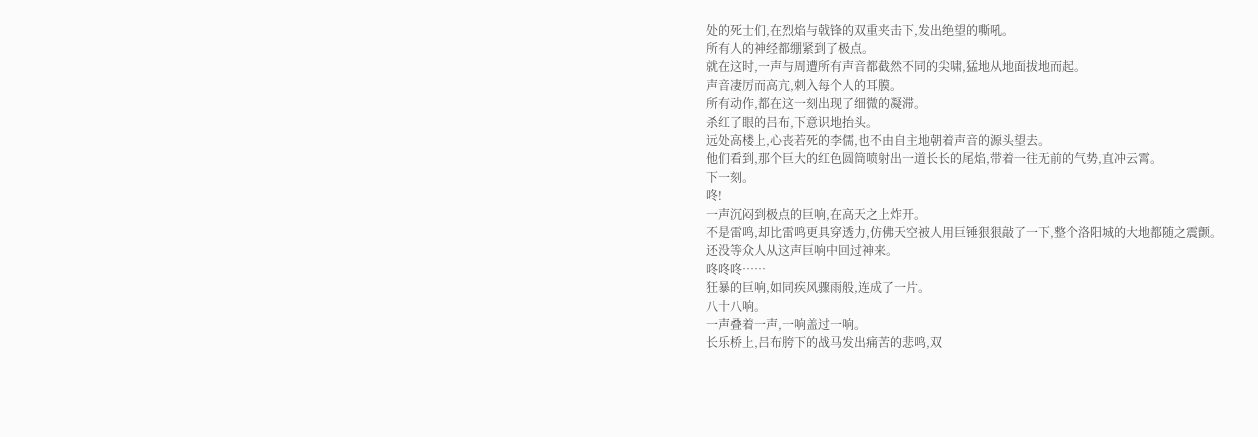处的死士们,在烈焰与戟锋的双重夹击下,发出绝望的嘶吼。
所有人的神经都绷紧到了极点。
就在这时,一声与周遭所有声音都截然不同的尖啸,猛地从地面拔地而起。
声音凄厉而高亢,刺入每个人的耳膜。
所有动作,都在这一刻出现了细微的凝滞。
杀红了眼的吕布,下意识地抬头。
远处高楼上,心丧若死的李儒,也不由自主地朝着声音的源头望去。
他们看到,那个巨大的红色圆筒喷射出一道长长的尾焰,带着一往无前的气势,直冲云霄。
下一刻。
咚!
一声沉闷到极点的巨响,在高天之上炸开。
不是雷鸣,却比雷鸣更具穿透力,仿佛天空被人用巨锤狠狠敲了一下,整个洛阳城的大地都随之震颤。
还没等众人从这声巨响中回过神来。
咚咚咚……
狂暴的巨响,如同疾风骤雨般,连成了一片。
八十八响。
一声叠着一声,一响盖过一响。
长乐桥上,吕布胯下的战马发出痛苦的悲鸣,双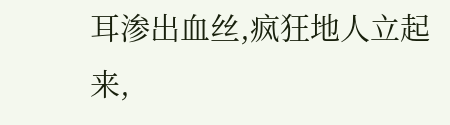耳渗出血丝,疯狂地人立起来,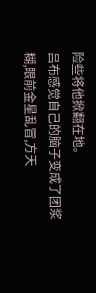险些将他掀翻在地。
吕布感觉自己的脑子变成了团浆糊,眼前金星乱冒,方天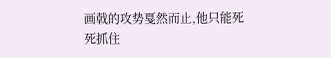画戟的攻势戛然而止,他只能死死抓住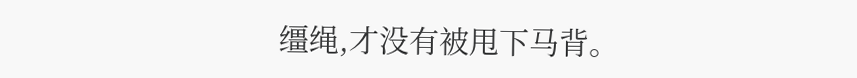缰绳,才没有被甩下马背。